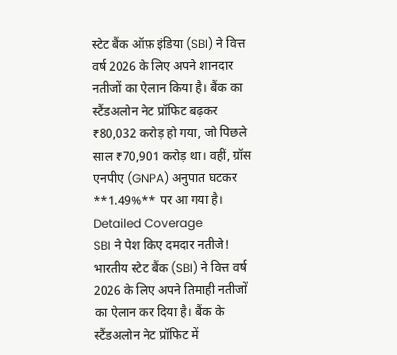स्टेट बैंक ऑफ़ इंडिया (SBI) ने वित्त वर्ष 2026 के लिए अपने शानदार नतीजों का ऐलान किया है। बैंक का स्टैंडअलोन नेट प्रॉफिट बढ़कर ₹80,032 करोड़ हो गया, जो पिछले साल ₹70,901 करोड़ था। वहीं, ग्रॉस एनपीए (GNPA) अनुपात घटकर **1.49%** पर आ गया है।
Detailed Coverage
SBI ने पेश किए दमदार नतीजे!
भारतीय स्टेट बैंक (SBI) ने वित्त वर्ष 2026 के लिए अपने तिमाही नतीजों का ऐलान कर दिया है। बैंक के स्टैंडअलोन नेट प्रॉफिट में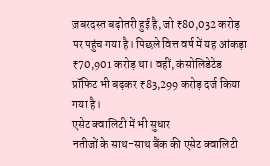ज़बरदस्त बढ़ोतरी हुई है, जो ₹80,032 करोड़ पर पहुंच गया है। पिछले वित्त वर्ष में यह आंकड़ा ₹70,901 करोड़ था। वहीं, कंसोलिडेटेड प्रॉफिट भी बढ़कर ₹83,299 करोड़ दर्ज किया गया है।
एसेट क्वालिटी में भी सुधार
नतीजों के साथ-साथ बैंक की एसेट क्वालिटी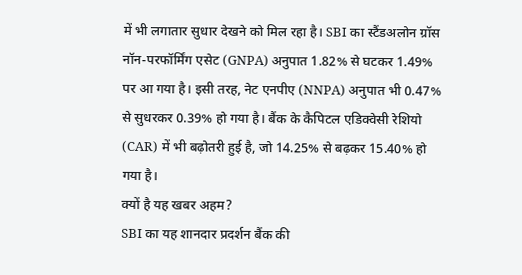में भी लगातार सुधार देखने को मिल रहा है। SBI का स्टैंडअलोन ग्रॉस नॉन-परफॉर्मिंग एसेट (GNPA) अनुपात 1.82% से घटकर 1.49% पर आ गया है। इसी तरह, नेट एनपीए (NNPA) अनुपात भी 0.47% से सुधरकर 0.39% हो गया है। बैंक के कैपिटल एडिक्वेसी रेशियो (CAR) में भी बढ़ोतरी हुई है, जो 14.25% से बढ़कर 15.40% हो गया है।
क्यों है यह खबर अहम?
SBI का यह शानदार प्रदर्शन बैंक की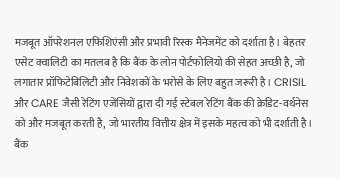मजबूत ऑपरेशनल एफिशिएंसी और प्रभावी रिस्क मैनेजमेंट को दर्शाता है। बेहतर एसेट क्वालिटी का मतलब है कि बैंक के लोन पोर्टफोलियो की सेहत अच्छी है, जो लगातार प्रॉफिटेबिलिटी और निवेशकों के भरोसे के लिए बहुत जरूरी है। CRISIL और CARE जैसी रेटिंग एजेंसियों द्वारा दी गई स्टेबल रेटिंग बैंक की क्रेडिट-वर्थनेस को और मजबूत करती है, जो भारतीय वित्तीय क्षेत्र में इसके महत्व को भी दर्शाती है।
बैंक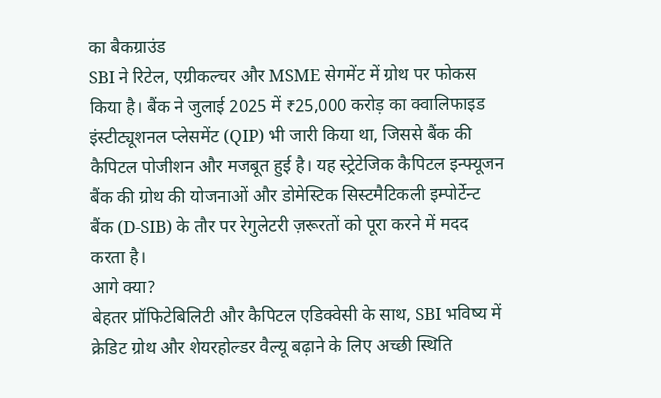का बैकग्राउंड
SBI ने रिटेल, एग्रीकल्चर और MSME सेगमेंट में ग्रोथ पर फोकस किया है। बैंक ने जुलाई 2025 में ₹25,000 करोड़ का क्वालिफाइड इंस्टीट्यूशनल प्लेसमेंट (QIP) भी जारी किया था, जिससे बैंक की कैपिटल पोजीशन और मजबूत हुई है। यह स्ट्रेटेजिक कैपिटल इन्फ्यूजन बैंक की ग्रोथ की योजनाओं और डोमेस्टिक सिस्टमैटिकली इम्पोर्टेन्ट बैंक (D-SIB) के तौर पर रेगुलेटरी ज़रूरतों को पूरा करने में मदद करता है।
आगे क्या?
बेहतर प्रॉफिटेबिलिटी और कैपिटल एडिक्वेसी के साथ, SBI भविष्य में क्रेडिट ग्रोथ और शेयरहोल्डर वैल्यू बढ़ाने के लिए अच्छी स्थिति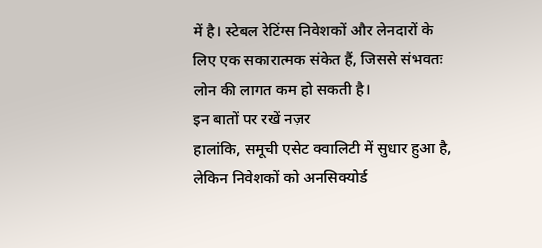में है। स्टेबल रेटिंग्स निवेशकों और लेनदारों के लिए एक सकारात्मक संकेत हैं, जिससे संभवतः लोन की लागत कम हो सकती है।
इन बातों पर रखें नज़र
हालांकि, समूची एसेट क्वालिटी में सुधार हुआ है, लेकिन निवेशकों को अनसिक्योर्ड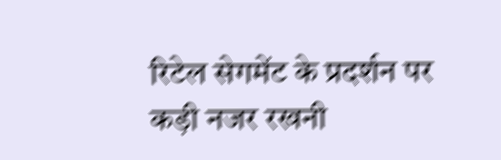रिटेल सेगमेंट के प्रदर्शन पर कड़ी नजर रखनी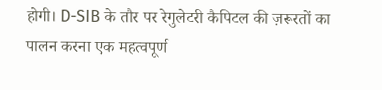होगी। D-SIB के तौर पर रेगुलेटरी कैपिटल की ज़रूरतों का पालन करना एक महत्वपूर्ण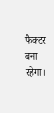फैक्टर बना रहेगा।